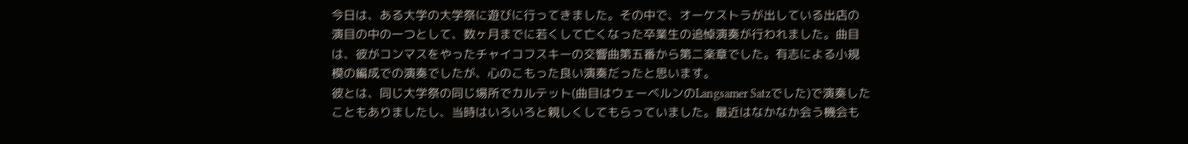今日は、ある大学の大学祭に遊びに行ってきました。その中で、オーケストラが出している出店の演目の中の一つとして、数ヶ月までに若くして亡くなった卒業生の追悼演奏が行われました。曲目は、彼がコンマスをやったチャイコフスキーの交響曲第五番から第二楽章でした。有志による小規模の編成での演奏でしたが、心のこもった良い演奏だったと思います。
彼とは、同じ大学祭の同じ場所でカルテット(曲目はウェーベルンのLangsamer Satzでした)で演奏したこともありましたし、当時はいろいろと親しくしてもらっていました。最近はなかなか会う機会も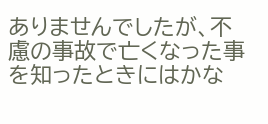ありませんでしたが、不慮の事故で亡くなった事を知ったときにはかな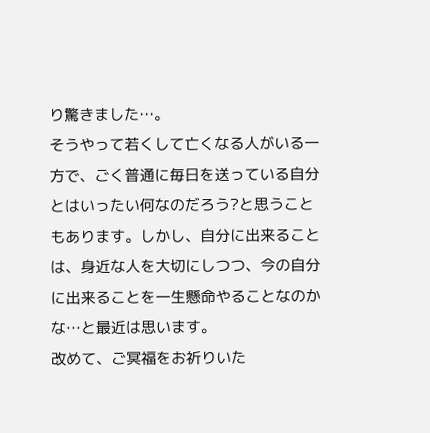り驚きました…。
そうやって若くして亡くなる人がいる一方で、ごく普通に毎日を送っている自分とはいったい何なのだろう?と思うこともあります。しかし、自分に出来ることは、身近な人を大切にしつつ、今の自分に出来ることを一生懸命やることなのかな…と最近は思います。
改めて、ご冥福をお祈りいた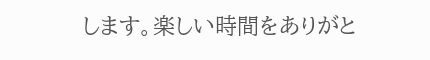します。楽しい時間をありがと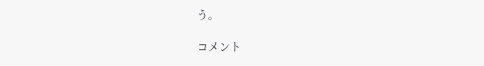う。

コメント